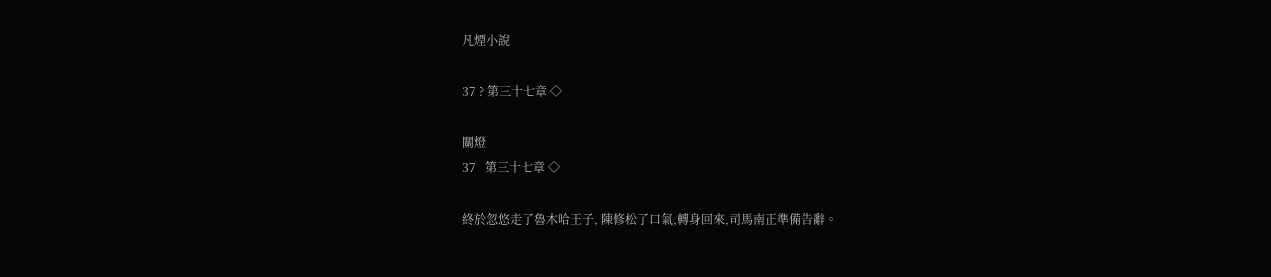凡煙小說

37 ? 第三十七章 ◇

關燈
37   第三十七章 ◇

終於忽悠走了魯木哈王子, 陳修松了口氣,轉身回來,司馬南正準備告辭。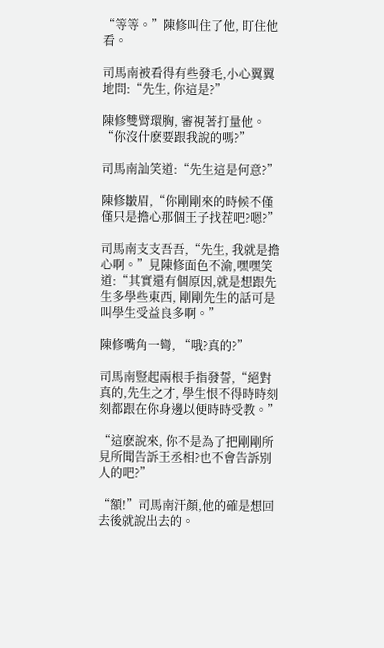“等等。”陳修叫住了他, 盯住他看。

司馬南被看得有些發毛,小心翼翼地問:“先生, 你這是?”

陳修雙臂環胸, 審視著打量他。“你沒什麽要跟我說的嗎?”

司馬南訕笑道:“先生這是何意?”

陳修皺眉,“你剛剛來的時候不僅僅只是擔心那個王子找茬吧?嗯?”

司馬南支支吾吾,“先生, 我就是擔心啊。”見陳修面色不渝,嘿嘿笑道:“其實還有個原因,就是想跟先生多學些東西, 剛剛先生的話可是叫學生受益良多啊。”

陳修嘴角一彎, “哦?真的?”

司馬南豎起兩根手指發誓,“絕對真的,先生之才, 學生恨不得時時刻刻都跟在你身邊以便時時受教。”

“這麽說來, 你不是為了把剛剛所見所聞告訴王丞相?也不會告訴別人的吧?”

“額!”司馬南汗顏,他的確是想回去後就說出去的。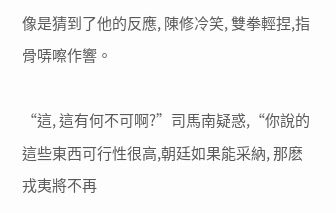像是猜到了他的反應, 陳修冷笑, 雙拳輕捏,指骨哢嚓作響。

“這, 這有何不可啊?”司馬南疑惑,“你說的這些東西可行性很高,朝廷如果能采納, 那麽戎夷將不再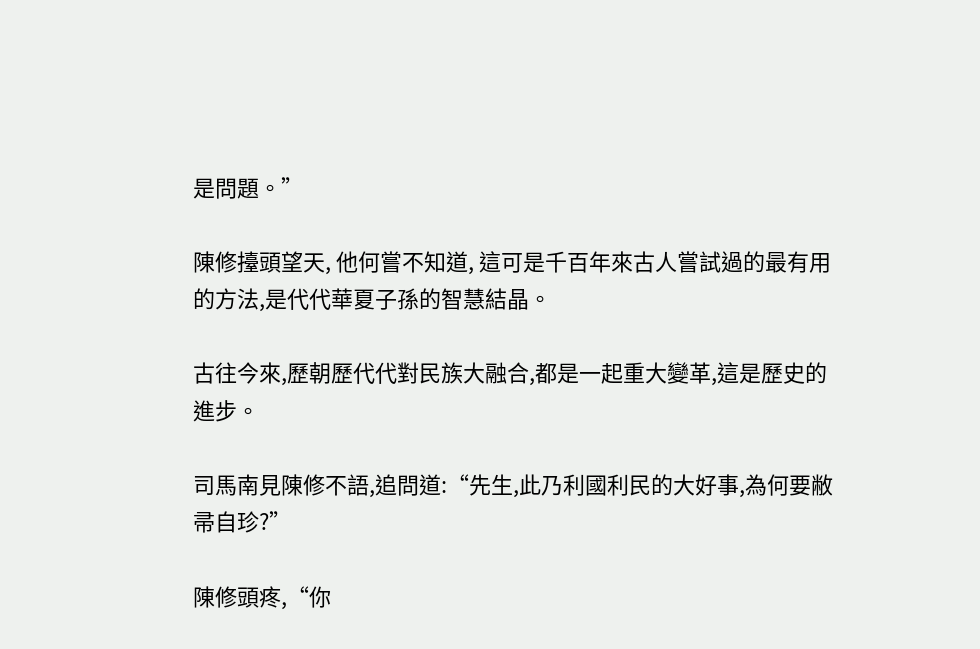是問題。”

陳修擡頭望天, 他何嘗不知道, 這可是千百年來古人嘗試過的最有用的方法,是代代華夏子孫的智慧結晶。

古往今來,歷朝歷代代對民族大融合,都是一起重大變革,這是歷史的進步。

司馬南見陳修不語,追問道:“先生,此乃利國利民的大好事,為何要敝帚自珍?”

陳修頭疼,“你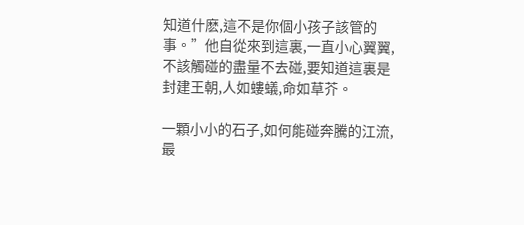知道什麽,這不是你個小孩子該管的事。”他自從來到這裏,一直小心翼翼,不該觸碰的盡量不去碰,要知道這裏是封建王朝,人如螻蟻,命如草芥。

一顆小小的石子,如何能碰奔騰的江流,最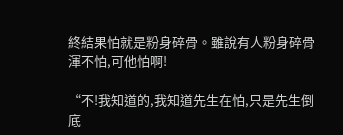終結果怕就是粉身碎骨。雖說有人粉身碎骨渾不怕,可他怕啊!

“不!我知道的,我知道先生在怕,只是先生倒底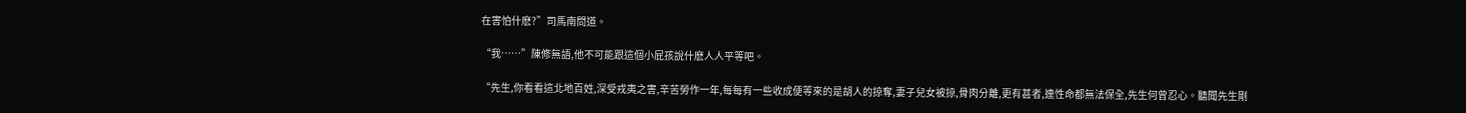在害怕什麽?”司馬南問道。

“我……”陳修無語,他不可能跟這個小屁孩說什麽人人平等吧。

“先生,你看看這北地百姓,深受戎夷之害,辛苦勞作一年,每每有一些收成便等來的是胡人的掠奪,妻子兒女被掠,骨肉分離,更有甚者,連性命都無法保全,先生何曾忍心。聽聞先生剛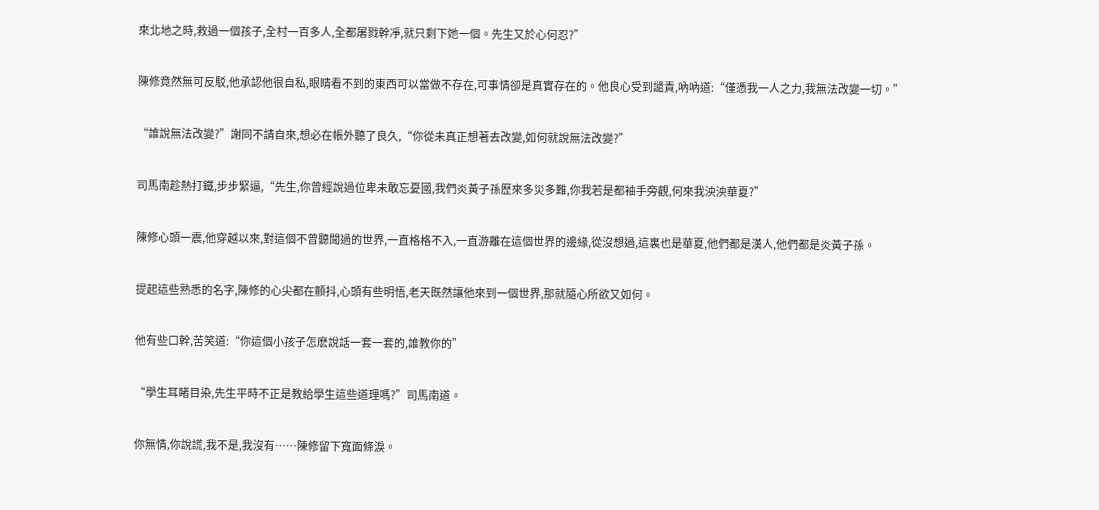來北地之時,救過一個孩子,全村一百多人,全都屠戮幹凈,就只剩下她一個。先生又於心何忍?”

陳修竟然無可反駁,他承認他很自私,眼睛看不到的東西可以當做不存在,可事情卻是真實存在的。他良心受到譴責,吶吶道:“僅憑我一人之力,我無法改變一切。”

“誰說無法改變?”謝同不請自來,想必在帳外聽了良久,“你從未真正想著去改變,如何就說無法改變?”

司馬南趁熱打鐵,步步緊逼,“先生,你曾經說過位卑未敢忘憂國,我們炎黃子孫歷來多災多難,你我若是都袖手旁觀,何來我泱泱華夏?”

陳修心頭一震,他穿越以來,對這個不曾聽聞過的世界,一直格格不入,一直游離在這個世界的邊緣,從沒想過,這裏也是華夏,他們都是漢人,他們都是炎黃子孫。

提起這些熟悉的名字,陳修的心尖都在顫抖,心頭有些明悟,老天既然讓他來到一個世界,那就隨心所欲又如何。

他有些口幹,苦笑道:“你這個小孩子怎麽說話一套一套的,誰教你的”

“學生耳睹目染,先生平時不正是教給學生這些道理嗎?”司馬南道。

你無情,你說謊,我不是,我沒有……陳修留下寬面條淚。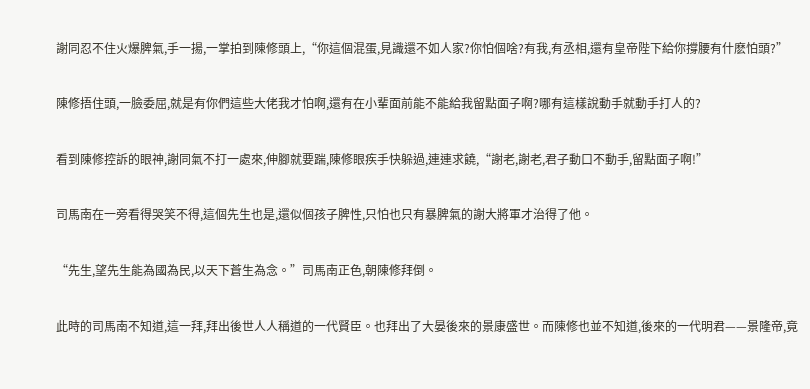謝同忍不住火爆脾氣,手一揚,一掌拍到陳修頭上,“你這個混蛋,見識還不如人家?你怕個啥?有我,有丞相,還有皇帝陛下給你撐腰有什麽怕頭?”

陳修捂住頭,一臉委屈,就是有你們這些大佬我才怕啊,還有在小輩面前能不能給我留點面子啊?哪有這樣說動手就動手打人的?

看到陳修控訴的眼神,謝同氣不打一處來,伸腳就要踹,陳修眼疾手快躲過,連連求饒,“謝老,謝老,君子動口不動手,留點面子啊!”

司馬南在一旁看得哭笑不得,這個先生也是,還似個孩子脾性,只怕也只有暴脾氣的謝大將軍才治得了他。

“先生,望先生能為國為民,以天下蒼生為念。”司馬南正色,朝陳修拜倒。

此時的司馬南不知道,這一拜,拜出後世人人稱道的一代賢臣。也拜出了大晏後來的景康盛世。而陳修也並不知道,後來的一代明君——景隆帝,竟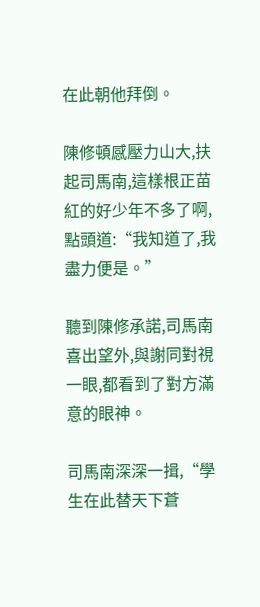在此朝他拜倒。

陳修頓感壓力山大,扶起司馬南,這樣根正苗紅的好少年不多了啊,點頭道:“我知道了,我盡力便是。”

聽到陳修承諾,司馬南喜出望外,與謝同對視一眼,都看到了對方滿意的眼神。

司馬南深深一揖,“學生在此替天下蒼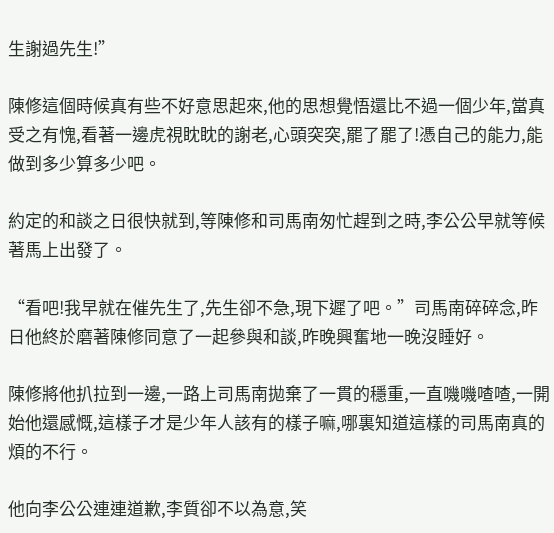生謝過先生!”

陳修這個時候真有些不好意思起來,他的思想覺悟還比不過一個少年,當真受之有愧,看著一邊虎視眈眈的謝老,心頭突突,罷了罷了!憑自己的能力,能做到多少算多少吧。

約定的和談之日很快就到,等陳修和司馬南匆忙趕到之時,李公公早就等候著馬上出發了。

“看吧!我早就在催先生了,先生卻不急,現下遲了吧。”司馬南碎碎念,昨日他終於磨著陳修同意了一起參與和談,昨晚興奮地一晚沒睡好。

陳修將他扒拉到一邊,一路上司馬南拋棄了一貫的穩重,一直嘰嘰喳喳,一開始他還感慨,這樣子才是少年人該有的樣子嘛,哪裏知道這樣的司馬南真的煩的不行。

他向李公公連連道歉,李質卻不以為意,笑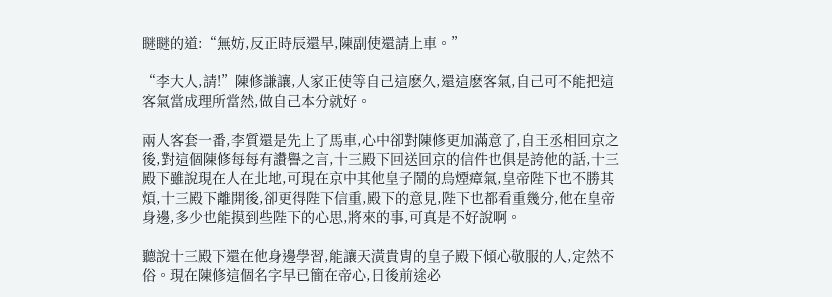瞇瞇的道:“無妨,反正時辰還早,陳副使還請上車。”

“李大人,請!”陳修謙讓,人家正使等自己這麽久,還這麽客氣,自己可不能把這客氣當成理所當然,做自己本分就好。

兩人客套一番,李質還是先上了馬車,心中卻對陳修更加滿意了,自王丞相回京之後,對這個陳修每每有讚譽之言,十三殿下回送回京的信件也俱是誇他的話,十三殿下雖說現在人在北地,可現在京中其他皇子鬧的烏煙瘴氣,皇帝陛下也不勝其煩,十三殿下離開後,卻更得陛下信重,殿下的意見,陛下也都看重幾分,他在皇帝身邊,多少也能摸到些陛下的心思,將來的事,可真是不好說啊。

聽說十三殿下還在他身邊學習,能讓天潢貴胄的皇子殿下傾心敬服的人,定然不俗。現在陳修這個名字早已簡在帝心,日後前途必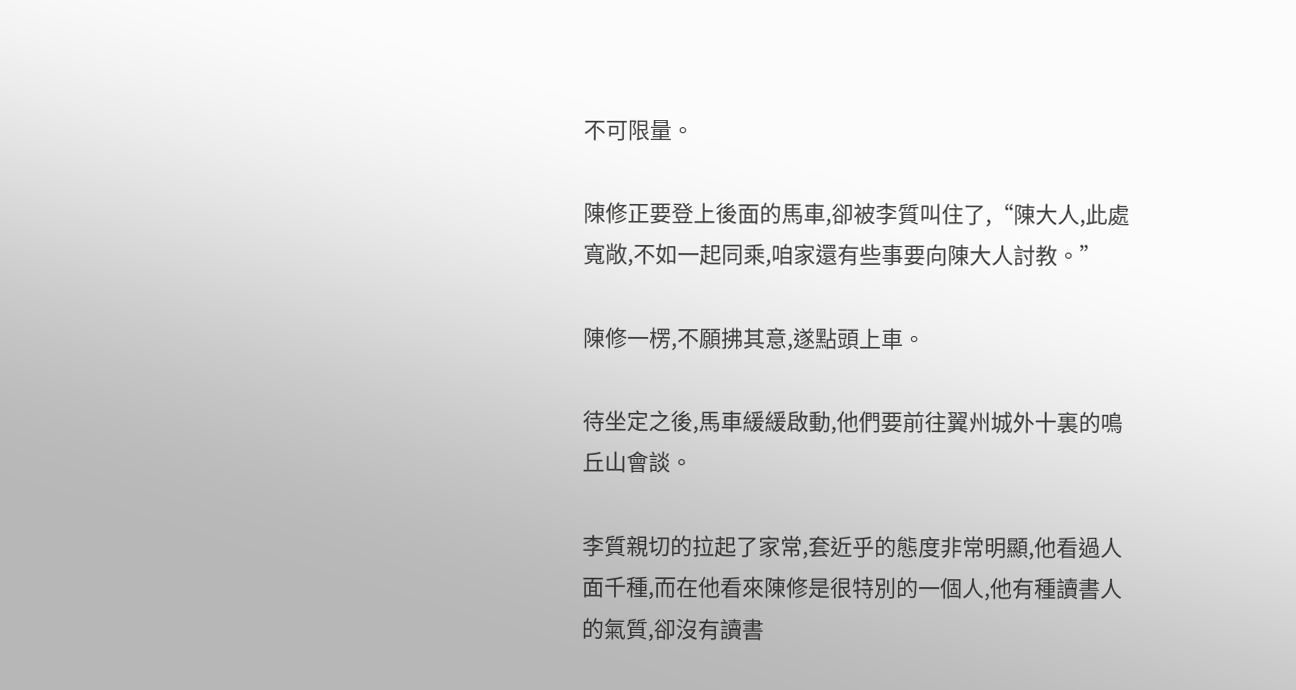不可限量。

陳修正要登上後面的馬車,卻被李質叫住了,“陳大人,此處寬敞,不如一起同乘,咱家還有些事要向陳大人討教。”

陳修一楞,不願拂其意,遂點頭上車。

待坐定之後,馬車緩緩啟動,他們要前往翼州城外十裏的鳴丘山會談。

李質親切的拉起了家常,套近乎的態度非常明顯,他看過人面千種,而在他看來陳修是很特別的一個人,他有種讀書人的氣質,卻沒有讀書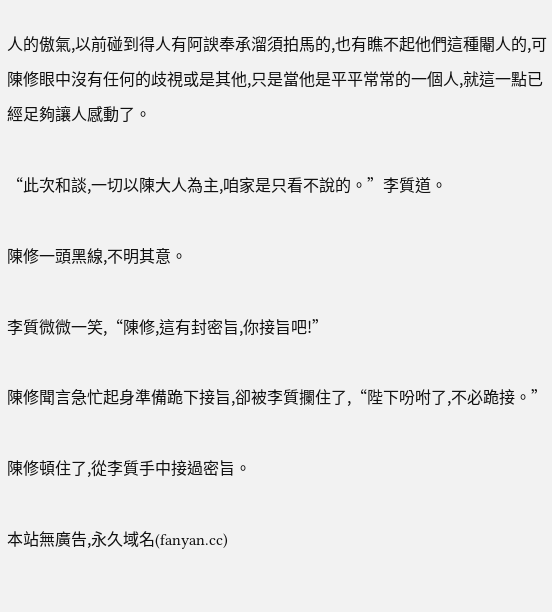人的傲氣,以前碰到得人有阿諛奉承溜須拍馬的,也有瞧不起他們這種閹人的,可陳修眼中沒有任何的歧視或是其他,只是當他是平平常常的一個人,就這一點已經足夠讓人感動了。

“此次和談,一切以陳大人為主,咱家是只看不說的。”李質道。

陳修一頭黑線,不明其意。

李質微微一笑,“陳修,這有封密旨,你接旨吧!”

陳修聞言急忙起身準備跪下接旨,卻被李質攔住了,“陛下吩咐了,不必跪接。”

陳修頓住了,從李質手中接過密旨。

本站無廣告,永久域名(fanyan.cc)